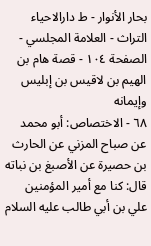بحار الأنوار - ط دارالاحیاء التراث - العلامة المجلسي - الصفحة ١٠٤ - قصة هام بن الهيم بن لاقيس بن إبليس وإيمانه
٦٨ - الاختصاص: أبو محمد عن صباح المزني عن الحارث بن حصيرة عن الأصبغ بن نباته قال: كنا مع أمير المؤمنين علي بن أبي طالب عليه السلام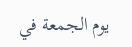يوم الجمعة في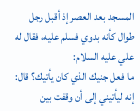المسجد بعد العصر إذ أقبل رجل طوال كأنه بدوي فسلم عليه، فقال له علي عليه السلام:
ما فعل جنيك الذي كان يأتيك؟ قال: إنه ليأتيني إلى أن وقفت بين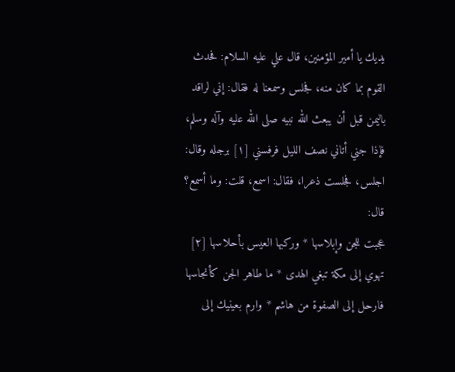يديك يا أمير المؤمنين، قال علي عليه السلام: فحدث القوم بما كان منه، فجلس وسمعنا له فقال: إني لراقد باليمن قبل أن يبعث الله نبيه صلى الله عليه وآله وسلم، فإذا جني أتاني نصف الليل فرفسني [١] برجله وقال: اجلس، فجلست ذعرا، فقال: اسمع، قلت: وما أسمع؟ قال:
عجبت للجن وإبلاسها * وركبها العيس بأحلاسها [٢] تهوي إلى مكة تبغي الهدى * ما طاهر الجن كأنجاسها فارحل إلى الصفوة من هاشم * وارم بعينيك إلى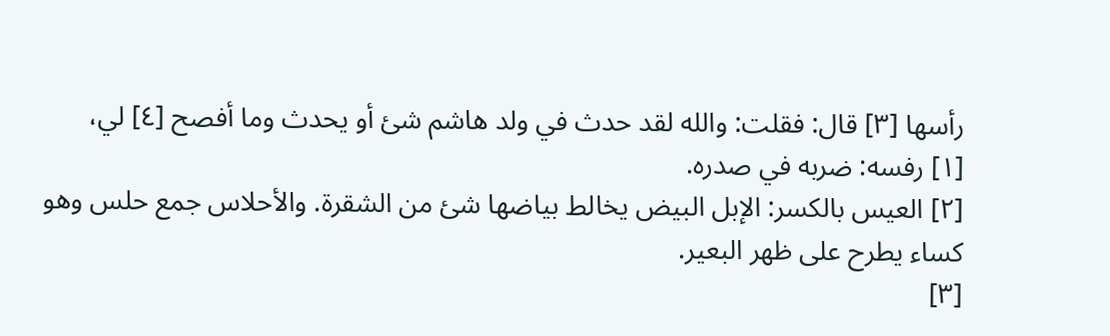رأسها [٣] قال: فقلت: والله لقد حدث في ولد هاشم شئ أو يحدث وما أفصح [٤] لي،
[١] رفسه: ضربه في صدره.
[٢] العيس بالكسر: الإبل البيض يخالط بياضها شئ من الشقرة. والأحلاس جمع حلس وهو كساء يطرح على ظهر البعير.
[٣]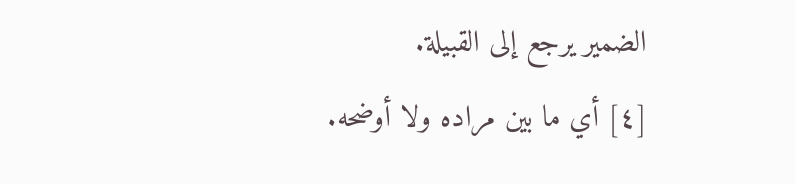الضمير يرجع إلى القبيلة.
[٤] أي ما بين مراده ولا أوضحه.